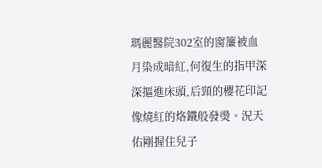瑪麗醫院302室的窗簾被血月染成暗紅,何復生的指甲深深摳進床頭,后頸的櫻花印記像燒紅的烙鐵般發燙。況天佑剛握住兒子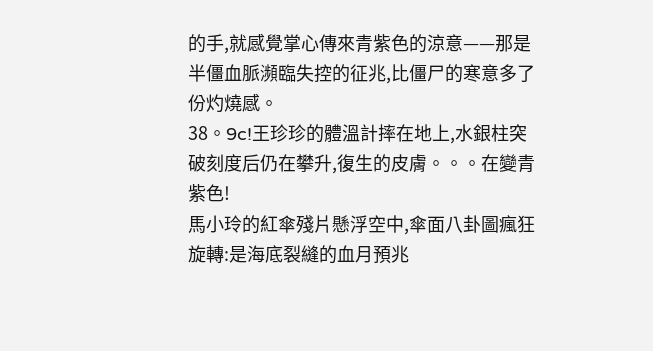的手,就感覺掌心傳來青紫色的涼意——那是半僵血脈瀕臨失控的征兆,比僵尸的寒意多了份灼燒感。
38。9c!王珍珍的體溫計摔在地上,水銀柱突破刻度后仍在攀升,復生的皮膚。。。在變青紫色!
馬小玲的紅傘殘片懸浮空中,傘面八卦圖瘋狂旋轉:是海底裂縫的血月預兆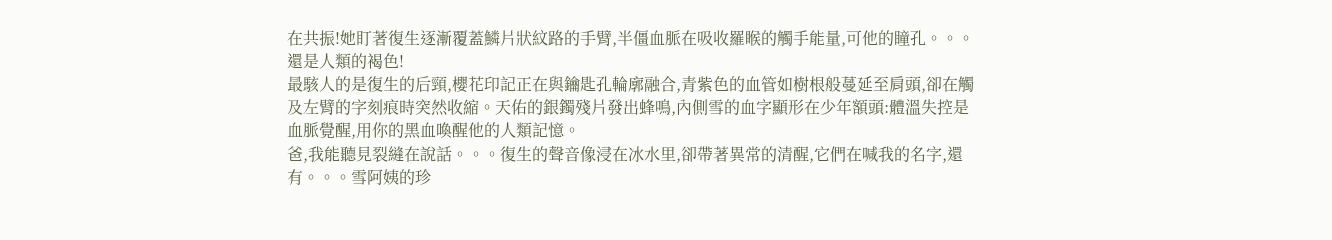在共振!她盯著復生逐漸覆蓋鱗片狀紋路的手臂,半僵血脈在吸收羅睺的觸手能量,可他的瞳孔。。。還是人類的褐色!
最駭人的是復生的后頸,櫻花印記正在與鑰匙孔輪廓融合,青紫色的血管如樹根般蔓延至肩頭,卻在觸及左臂的字刻痕時突然收縮。天佑的銀鐲殘片發出蜂鳴,內側雪的血字顯形在少年額頭:體溫失控是血脈覺醒,用你的黑血喚醒他的人類記憶。
爸,我能聽見裂縫在說話。。。復生的聲音像浸在冰水里,卻帶著異常的清醒,它們在喊我的名字,還有。。。雪阿姨的珍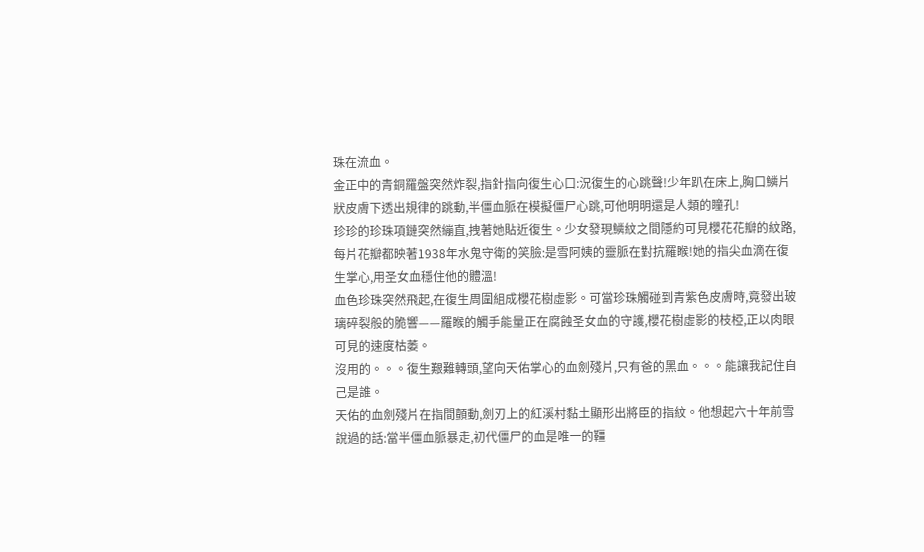珠在流血。
金正中的青銅羅盤突然炸裂,指針指向復生心口:況復生的心跳聲!少年趴在床上,胸口鱗片狀皮膚下透出規律的跳動,半僵血脈在模擬僵尸心跳,可他明明還是人類的瞳孔!
珍珍的珍珠項鏈突然繃直,拽著她貼近復生。少女發現鱗紋之間隱約可見櫻花花瓣的紋路,每片花瓣都映著1938年水鬼守衛的笑臉:是雪阿姨的靈脈在對抗羅睺!她的指尖血滴在復生掌心,用圣女血穩住他的體溫!
血色珍珠突然飛起,在復生周圍組成櫻花樹虛影。可當珍珠觸碰到青紫色皮膚時,竟發出玻璃碎裂般的脆響——羅睺的觸手能量正在腐蝕圣女血的守護,櫻花樹虛影的枝椏,正以肉眼可見的速度枯萎。
沒用的。。。復生艱難轉頭,望向天佑掌心的血劍殘片,只有爸的黑血。。。能讓我記住自己是誰。
天佑的血劍殘片在指間顫動,劍刃上的紅溪村黏土顯形出將臣的指紋。他想起六十年前雪說過的話:當半僵血脈暴走,初代僵尸的血是唯一的韁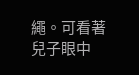繩。可看著兒子眼中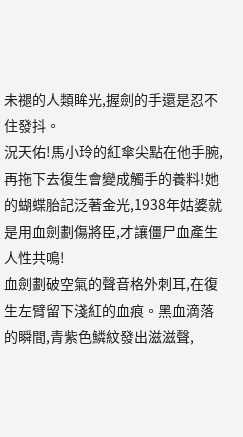未褪的人類眸光,握劍的手還是忍不住發抖。
況天佑!馬小玲的紅傘尖點在他手腕,再拖下去復生會變成觸手的養料!她的蝴蝶胎記泛著金光,1938年姑婆就是用血劍劃傷將臣,才讓僵尸血產生人性共鳴!
血劍劃破空氣的聲音格外刺耳,在復生左臂留下淺紅的血痕。黑血滴落的瞬間,青紫色鱗紋發出滋滋聲,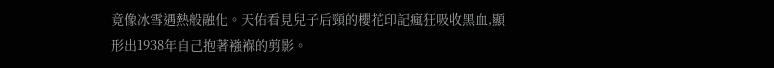竟像冰雪遇熱般融化。天佑看見兒子后頸的櫻花印記瘋狂吸收黑血,顯形出1938年自己抱著襁褓的剪影。